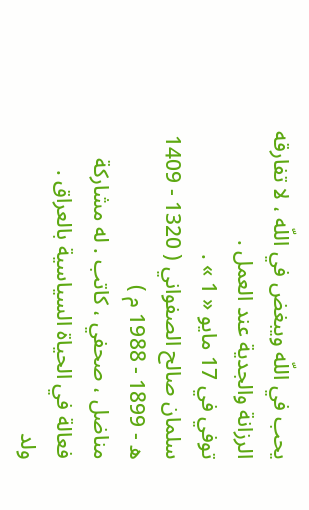يحب في اللّه ويبغض في اللّه ، لا تفارقه الرزانة والجدية عند العمل .
توفي في 17 مايو « 1 » .
سلمان صالح الصفواني ( 1320 - 1409 ه - 1899 - 1988 م )
مناضل ، صحفي ، كاتب . له مشاركة فعالة في الحياة السياسية بالعراق .
ولد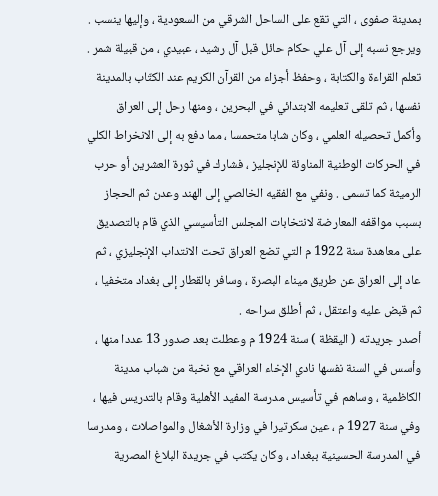بمدينة صفوى ، التي تقع على الساحل الشرقي من السعودية ، وإليها ينسب . ويرجع نسبه إلى آل علي حكام حائل قبل آل رشيد ، عبيدي ، من قبيلة شمر .
تعلم القراءة والكتابة ، وحفظ أجزاء من القرآن الكريم عند الكتّاب بالمدينة نفسها ، ثم تلقى تعليمه الابتدائي في البحرين ، ومنها رحل إلى العراق وأكمل تحصيله العلمي ، وكان شابا متحمسا ، مما دفع به إلى الانخراط الكلي في الحركات الوطنية المناوئة للإنجليز ، فشارك في ثورة العشرين أو حرب الرميثة كما تسمى . ونفي مع الفقيه الخالصي إلى الهند وعدن ثم الحجاز بسبب مواقفه المعارضة لانتخابات المجلس التأسيسي الذي قام بالتصديق على معاهدة سنة 1922 م التي تضع العراق تحت الانتداب الإنجليزي ، ثم عاد إلى العراق عن طريق ميناء البصرة ، وسافر بالقطار إلى بغداد متخفيا ، ثم قبض عليه واعتقل ، ثم أطلق سراحه .
أصدر جريدته ( اليقظة ) سنة 1924 م وعطلت بعد صدور 13 عددا منها ، وأسس في السنة نفسها نادي الإخاء العراقي مع نخبة من شباب مدينة الكاظمية ، وساهم في تأسيس مدرسة المفيد الأهلية وقام بالتدريس فيها ، وفي سنة 1927 م ، عين سكرتيرا في وزارة الأشغال والمواصلات ، ومدرسا في المدرسة الحسينية ببغداد ، وكان يكتب في جريدة البلاغ المصرية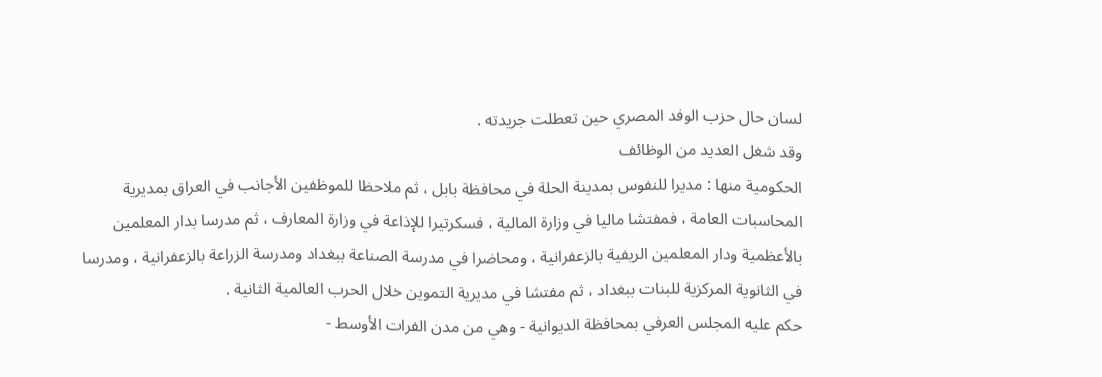لسان حال حزب الوفد المصري حين تعطلت جريدته .
وقد شغل العديد من الوظائف
الحكومية منها : مديرا للنفوس بمدينة الحلة في محافظة بابل ، ثم ملاحظا للموظفين الأجانب في العراق بمديرية المحاسبات العامة ، فمفتشا ماليا في وزارة المالية ، فسكرتيرا للإذاعة في وزارة المعارف ، ثم مدرسا بدار المعلمين بالأعظمية ودار المعلمين الريفية بالزعفرانية ، ومحاضرا في مدرسة الصناعة ببغداد ومدرسة الزراعة بالزعفرانية ، ومدرسا في الثانوية المركزية للبنات ببغداد ، ثم مفتشا في مديرية التموين خلال الحرب العالمية الثانية .
حكم عليه المجلس العرفي بمحافظة الديوانية - وهي من مدن الفرات الأوسط -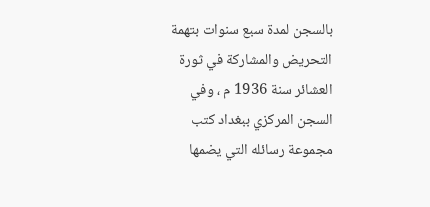بالسجن لمدة سبع سنوات بتهمة التحريض والمشاركة في ثورة العشائر سنة 1936 م ، وفي السجن المركزي ببغداد كتب مجموعة رسائله التي يضمها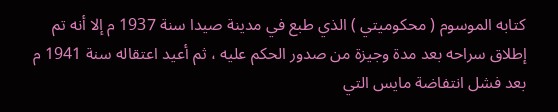كتابه الموسوم ( محكوميتي ) الذي طبع في مدينة صيدا سنة 1937 م إلا أنه تم إطلاق سراحه بعد مدة وجيزة من صدور الحكم عليه ، ثم أعيد اعتقاله سنة 1941 م بعد فشل انتفاضة مايس التي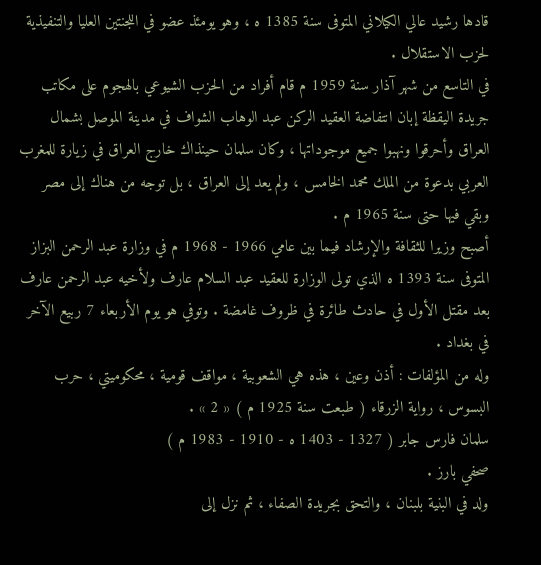قادها رشيد عالي الكيلاني المتوفى سنة 1385 ه ، وهو يومئذ عضو في اللجنتين العليا والتنفيذية لحزب الاستقلال .
في التاسع من شهر آذار سنة 1959 م قام أفراد من الحزب الشيوعي بالهجوم على مكاتب جريدة اليقظة إبان انتفاضة العقيد الركن عبد الوهاب الشواف في مدينة الموصل بشمال العراق وأحرقوا ونهبوا جميع موجوداتها ، وكان سلمان حينذاك خارج العراق في زيارة للمغرب العربي بدعوة من الملك محمد الخامس ، ولم يعد إلى العراق ، بل توجه من هناك إلى مصر وبقي فيها حتى سنة 1965 م .
أصبح وزيرا للثقافة والإرشاد فيما بين عامي 1966 - 1968 م في وزارة عبد الرحمن البزاز المتوفى سنة 1393 ه الذي تولى الوزارة للعقيد عبد السلام عارف ولأخيه عبد الرحمن عارف بعد مقتل الأول في حادث طائرة في ظروف غامضة . وتوفي هو يوم الأربعاء 7 ربيع الآخر في بغداد .
وله من المؤلفات : أذن وعين ، هذه هي الشعوبية ، مواقف قومية ، محكوميتي ، حرب البسوس ، رواية الزرقاء ( طبعت سنة 1925 م ) « 2 » .
سلمان فارس جابر ( 1327 - 1403 ه - 1910 - 1983 م )
صحفي بارز .
ولد في البنية بلبنان ، والتحق بجريدة الصفاء ، ثم نزل إلى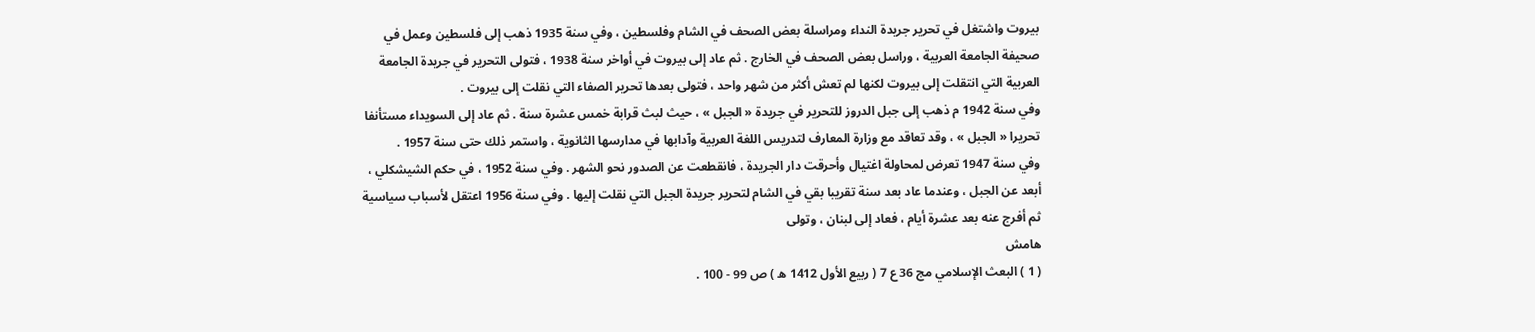بيروت واشتغل في تحرير جريدة النداء ومراسلة بعض الصحف في الشام وفلسطين ، وفي سنة 1935 ذهب إلى فلسطين وعمل في صحيفة الجامعة العربية ، وراسل بعض الصحف في الخارج . ثم عاد إلى بيروت في أواخر سنة 1938 ، فتولى التحرير في جريدة الجامعة العربية التي انتقلت إلى بيروت لكنها لم تعش أكثر من شهر واحد ، فتولى بعدها تحرير الصفاء التي نقلت إلى بيروت .
وفي سنة 1942 م ذهب إلى جبل الدروز للتحرير في جريدة « الجبل » ، حيث لبث قرابة خمس عشرة سنة . ثم عاد إلى السويداء مستأنفا تحريرا « الجبل » ، وقد تعاقد مع وزارة المعارف لتدريس اللغة العربية وآدابها في مدارسها الثانوية ، واستمر ذلك حتى سنة 1957 .
وفي سنة 1947 تعرض لمحاولة اغتيال وأحرقت دار الجريدة ، فانقطعت عن الصدور نحو الشهر . وفي سنة 1952 ، في حكم الشيشكلي ، أبعد عن الجبل ، وعندما عاد بعد سنة تقريبا بقي في الشام لتحرير جريدة الجبل التي نقلت إليها . وفي سنة 1956 اعتقل لأسباب سياسية ثم أفرج عنه بعد عشرة أيام ، فعاد إلى لبنان ، وتولى
هامش
( 1 ) البعث الإسلامي مج 36 ع 7 ( ربيع الأول 1412 ه ) ص 99 - 100 .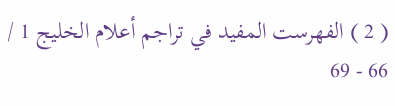( 2 ) الفهرست المفيد في تراجم أعلام الخليج 1 / 66 - 69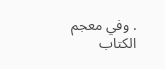. وفي معجم الكتاب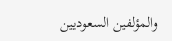والمؤلفين السعوديين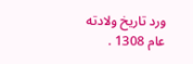ورد تاريخ ولادته عام 1308 .